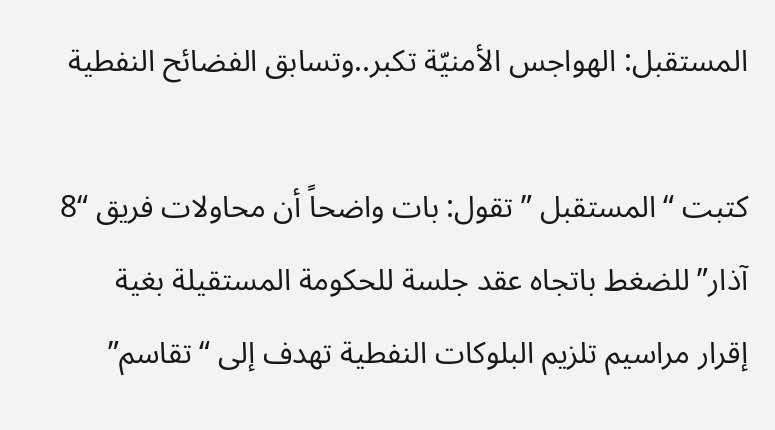المستقبل: الهواجس الأمنيّة تكبر..وتسابق الفضائح النفطية

كتبت “المستقبل ” تقول: بات واضحاً أن محاولات فريق “8 آذار” للضغط باتجاه عقد جلسة للحكومة المستقيلة بغية إقرار مراسيم تلزيم البلوكات النفطية تهدف إلى “تقاسم”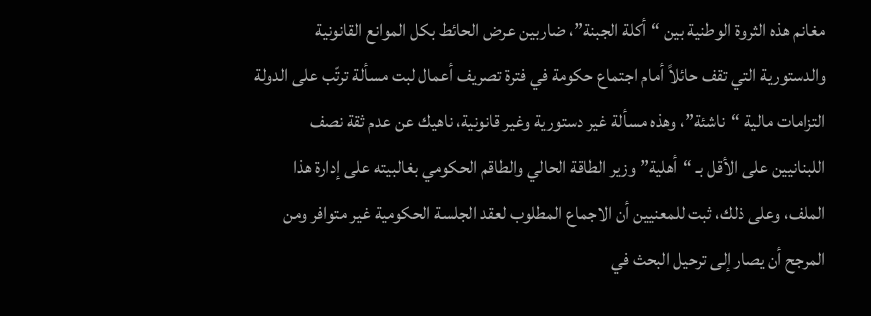مغانم هذه الثروة الوطنية بين “أكلة الجبنة”، ضاربين عرض الحائط بكل الموانع القانونية والدستورية التي تقف حائلاً أمام اجتماع حكومة في فترة تصريف أعمال لبت مسألة ترتّب على الدولة التزامات مالية “ناشئة”، وهذه مسألة غير دستورية وغير قانونية، ناهيك عن عدم ثقة نصف اللبنانيين على الأقل بـ “أهلية” وزير الطاقة الحالي والطاقم الحكومي بغالبيته على إدارة هذا الملف، وعلى ذلك، ثبت للمعنيين أن الاجماع المطلوب لعقد الجلسة الحكومية غير متوافر ومن المرجح أن يصار إلى ترحيل البحث في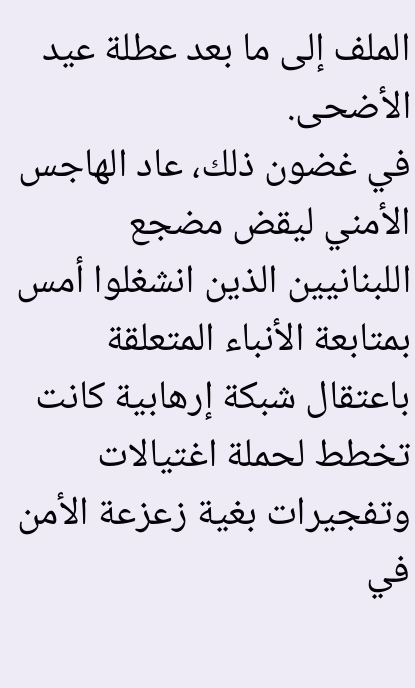الملف إلى ما بعد عطلة عيد الأضحى.
في غضون ذلك، عاد الهاجس الأمني ليقض مضجع اللبنانيين الذين انشغلوا أمس بمتابعة الأنباء المتعلقة باعتقال شبكة إرهابية كانت تخطط لحملة اغتيالات وتفجيرات بغية زعزعة الأمن في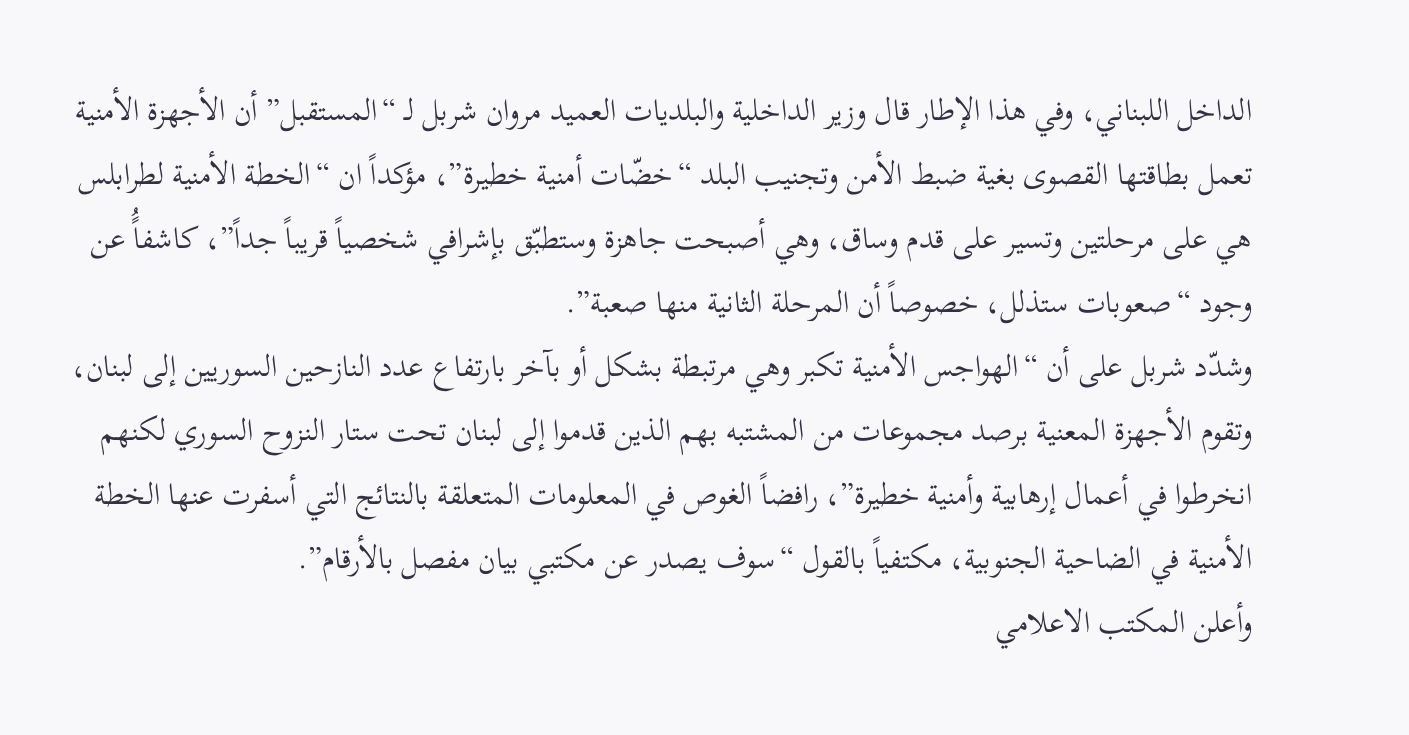الداخل اللبناني، وفي هذا الإطار قال وزير الداخلية والبلديات العميد مروان شربل لـ “المستقبل” أن الأجهزة الأمنية تعمل بطاقتها القصوى بغية ضبط الأمن وتجنيب البلد “خضّات أمنية خطيرة”، مؤكداً ان “الخطة الأمنية لطرابلس هي على مرحلتين وتسير على قدم وساق، وهي أصبحت جاهزة وستطبّق بإشرافي شخصياً قريباً جداً”، كاشفاًُ عن وجود “صعوبات ستذلل، خصوصاً أن المرحلة الثانية منها صعبة”.
وشدّد شربل على أن “الهواجس الأمنية تكبر وهي مرتبطة بشكل أو بآخر بارتفاع عدد النازحين السوريين إلى لبنان، وتقوم الأجهزة المعنية برصد مجموعات من المشتبه بهم الذين قدموا إلى لبنان تحت ستار النزوح السوري لكنهم انخرطوا في أعمال إرهابية وأمنية خطيرة”، رافضاً الغوص في المعلومات المتعلقة بالنتائج التي أسفرت عنها الخطة الأمنية في الضاحية الجنوبية، مكتفياً بالقول “سوف يصدر عن مكتبي بيان مفصل بالأرقام”.
وأعلن المكتب الاعلامي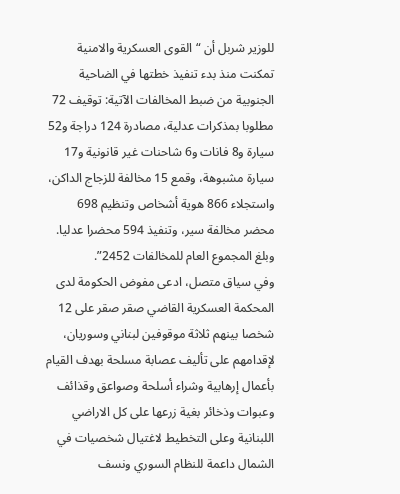للوزير شربل أن “القوى العسكرية والامنية تمكنت منذ بدء تنفيذ خطتها في الضاحية الجنوبية من ضبط المخالفات الآتية: توقيف 72 مطلوبا بمذكرات عدلية، مصادرة 124 دراجة و52 سيارة و8 فانات و6 شاحنات غير قانونية و17 سيارة مشبوهة، وقمع 15 مخالفة للزجاج الداكن، واستجلاء 866 هوية أشخاص وتنظيم 698 محضر مخالفة سير، وتنفيذ 594 محضرا عدليا. وبلغ المجموع العام للمخالفات 2452”.
وفي سياق متصل، ادعى مفوض الحكومة لدى المحكمة العسكرية القاضي صقر صقر على 12 شخصا بينهم ثلاثة موقوفين لبناني وسوريان، لإقدامهم على تأليف عصابة مسلحة بهدف القيام بأعمال إرهابية وشراء أسلحة وصواعق وقذائف وعبوات وذخائر بغية زرعها على كل الاراضي اللبنانية وعلى التخطيط لاغتيال شخصيات في الشمال داعمة للنظام السوري ونسف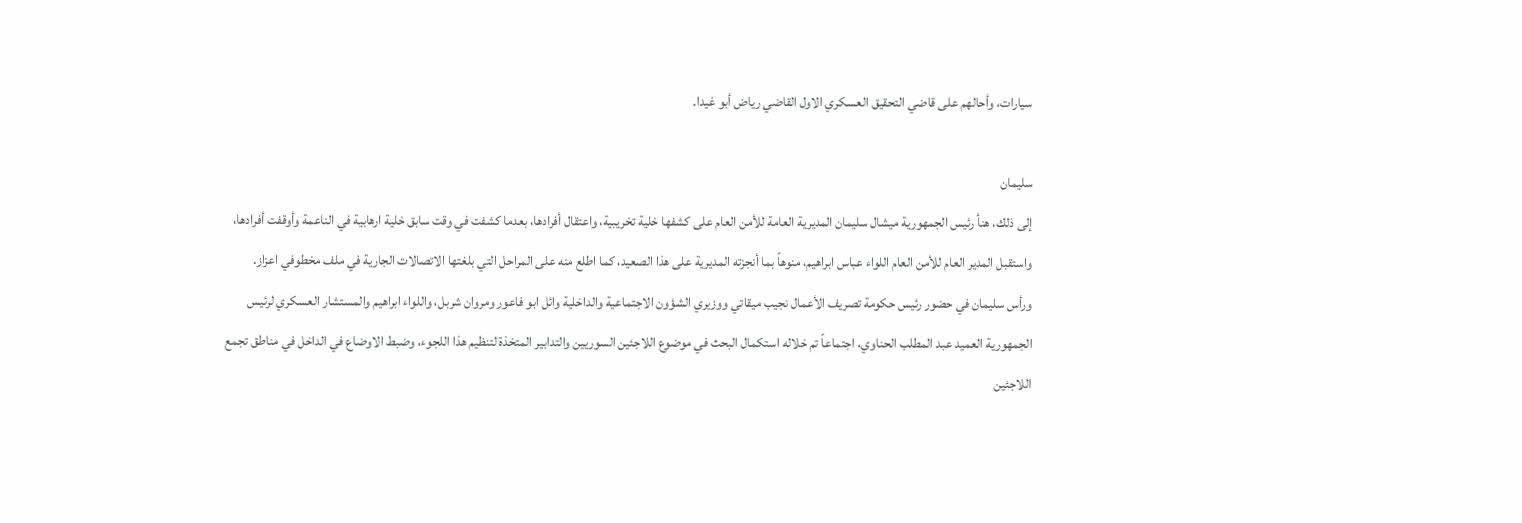سيارات، وأحالهم على قاضي التحقيق العسكري الاول القاضي رياض أبو غيدا.

سليمان
إلى ذلك، هنأ رئيس الجمهورية ميشال سليمان المديرية العامة للأمن العام على كشفها خلية تخريبية، واعتقال أفرادها، بعدما كشفت في وقت سابق خلية ارهابية في الناعمة وأوقفت أفرادها، واستقبل المدير العام للأمن العام اللواء عباس ابراهيم، منوهاً بما أنجزته المديرية على هذا الصعيد، كما اطلع منه على المراحل التي بلغتها الاتصالات الجارية في ملف مخطوفي اعزاز.
ورأس سليمان في حضور رئيس حكومة تصريف الأعمال نجيب ميقاتي ووزيري الشؤون الاجتماعية والداخلية وائل ابو فاعور ومروان شربل، واللواء ابراهيم والمستشار العسكري لرئيس الجمهورية العميد عبد المطلب الحناوي، اجتماعاً تم خلاله استكمال البحث في موضوع اللاجئين السوريين والتدابير المتخذة لتنظيم هذا اللجوء، وضبط الاوضاع في الداخل في مناطق تجمع اللاجئين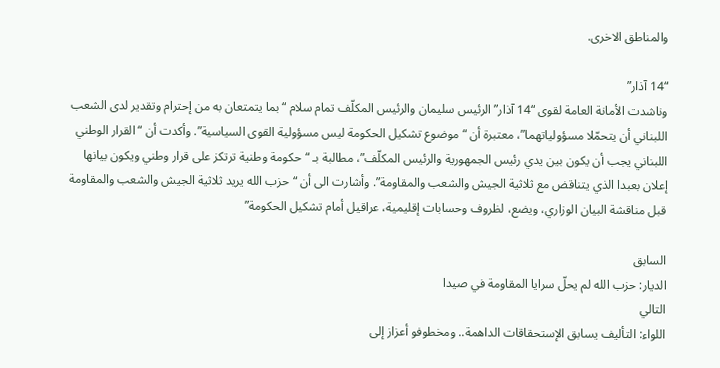والمناطق الاخرى.

“14 آذار”
وناشدت الأمانة العامة لقوى “14 آذار” الرئيس سليمان والرئيس المكلّف تمام سلام “بما يتمتعان به من إحترام وتقدير لدى الشعب اللبناني أن يتحمّلا مسؤولياتهما”، معتبرة أن “موضوع تشكيل الحكومة ليس مسؤولية القوى السياسية”. وأكدت أن “القرار الوطني اللبناني يجب أن يكون بين يدي رئيس الجمهورية والرئيس المكلّف”، مطالبة بـ “حكومة وطنية ترتكز على قرار وطني ويكون بيانها إعلان بعبدا الذي يتناقض مع ثلاثية الجيش والشعب والمقاومة”. وأشارت الى أن “حزب الله يريد ثلاثية الجيش والشعب والمقاومة قبل مناقشة البيان الوزاري، ويضع، لظروف وحسابات إقليمية، عراقيل أمام تشكيل الحكومة”

السابق
الديار: حزب الله لم يحلّ سرايا المقاومة في صيدا
التالي
اللواء: التأليف يسابق الإستحقاقات الداهمة.. ومخطوفو أعزاز إلى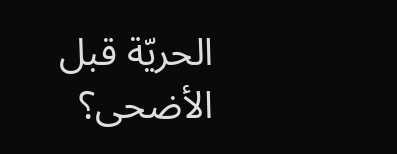الحريّة قبل الأضحى؟